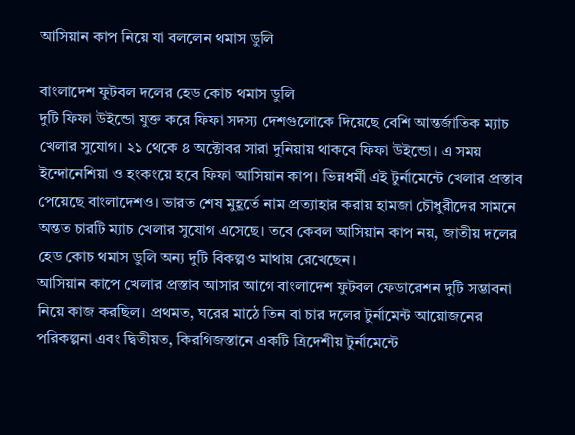আসিয়ান কাপ নিয়ে যা বললেন থমাস ডুলি

বাংলাদেশ ফুটবল দলের হেড কোচ থমাস ডুলি
দুটি ফিফা উইন্ডো যুক্ত করে ফিফা সদস্য দেশগুলোকে দিয়েছে বেশি আন্তর্জাতিক ম্যাচ খেলার সুযোগ। ২১ থেকে ৪ অক্টোবর সারা দুনিয়ায় থাকবে ফিফা উইন্ডো। এ সময় ইন্দোনেশিয়া ও হংকংয়ে হবে ফিফা আসিয়ান কাপ। ভিন্নধর্মী এই টুর্নামেন্টে খেলার প্রস্তাব পেয়েছে বাংলাদেশও। ভারত শেষ মুহূর্তে নাম প্রত্যাহার করায় হামজা চৌধুরীদের সামনে অন্তত চারটি ম্যাচ খেলার সুযোগ এসেছে। তবে কেবল আসিয়ান কাপ নয়, জাতীয় দলের হেড কোচ থমাস ডুলি অন্য দুটি বিকল্পও মাথায় রেখেছেন।
আসিয়ান কাপে খেলার প্রস্তাব আসার আগে বাংলাদেশ ফুটবল ফেডারেশন দুটি সম্ভাবনা নিয়ে কাজ করছিল। প্রথমত, ঘরের মাঠে তিন বা চার দলের টুর্নামেন্ট আয়োজনের পরিকল্পনা এবং দ্বিতীয়ত, কিরগিজস্তানে একটি ত্রিদেশীয় টুর্নামেন্টে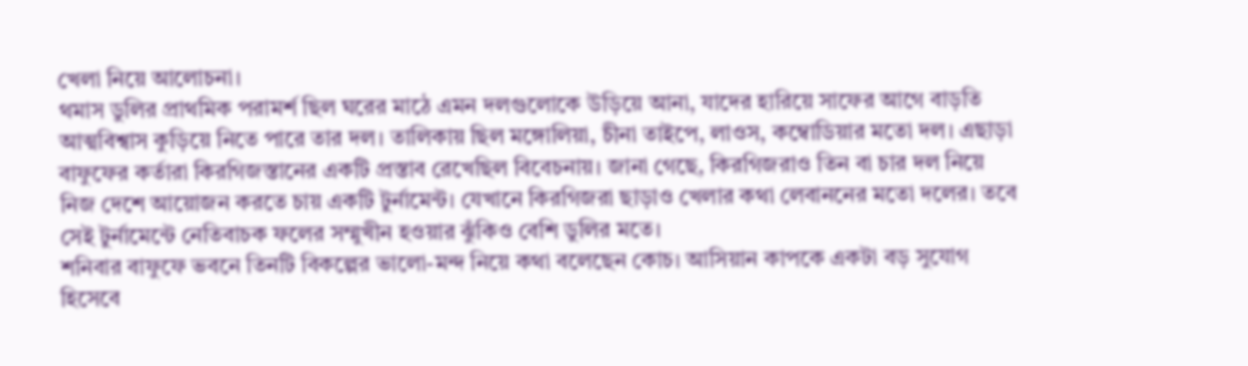খেলা নিয়ে আলোচনা।
থমাস ডুলির প্রাথমিক পরামর্শ ছিল ঘরের মাঠে এমন দলগুলোকে উড়িয়ে আনা, যাদের হারিয়ে সাফের আগে বাড়তি আত্মবিশ্বাস কুড়িয়ে নিতে পারে তার দল। তালিকায় ছিল মঙ্গোলিয়া, চীনা তাইপে, লাওস, কম্বোডিয়ার মতো দল। এছাড়া বাফুফের কর্তারা কিরগিজস্তানের একটি প্রস্তাব রেখেছিল বিবেচনায়। জানা গেছে, কিরগিজরাও তিন বা চার দল নিয়ে নিজ দেশে আয়োজন করতে চায় একটি টুর্নামেন্ট। যেখানে কিরগিজরা ছাড়াও খেলার কথা লেবাননের মতো দলের। তবে সেই টুর্নামেন্টে নেতিবাচক ফলের সম্মুখীন হওয়ার ঝুঁকিও বেশি ডুলির মতে।
শনিবার বাফুফে ভবনে তিনটি বিকল্পের ভালো-মন্দ নিয়ে কথা বলেছেন কোচ। আসিয়ান কাপকে একটা বড় সুযোগ হিসেবে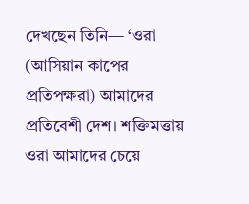দেখছেন তিনি— ‘ওরা (আসিয়ান কাপের প্রতিপক্ষরা) আমাদের প্রতিবেশী দেশ। শক্তিমত্তায় ওরা আমাদের চেয়ে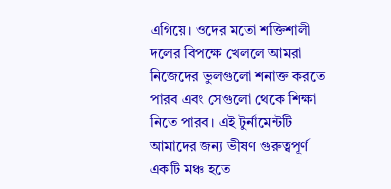এগিয়ে। ওদের মতো শক্তিশালী দলের বিপক্ষে খেললে আমরা নিজেদের ভুলগুলো শনাক্ত করতে পারব এবং সেগুলো থেকে শিক্ষা নিতে পারব। এই টুর্নামেন্টটি আমাদের জন্য ভীষণ গুরুত্বপূর্ণ একটি মঞ্চ হতে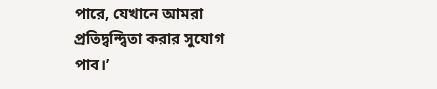পারে, যেখানে আমরা প্রতিদ্বন্দ্বিতা করার সুযোগ পাব।’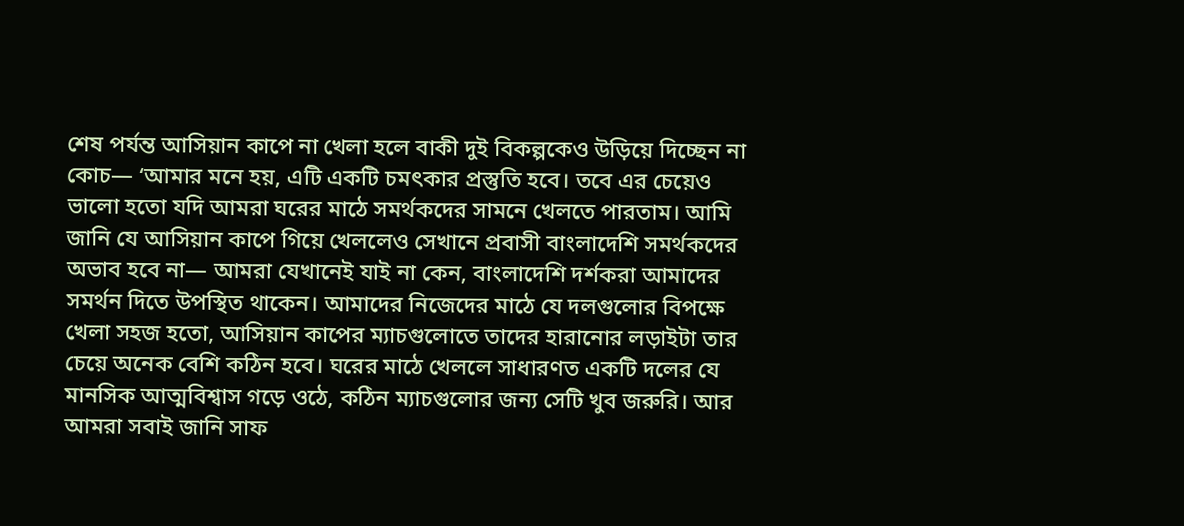শেষ পর্যন্ত আসিয়ান কাপে না খেলা হলে বাকী দুই বিকল্পকেও উড়িয়ে দিচ্ছেন না কোচ— ‘আমার মনে হয়, এটি একটি চমৎকার প্রস্তুতি হবে। তবে এর চেয়েও ভালো হতো যদি আমরা ঘরের মাঠে সমর্থকদের সামনে খেলতে পারতাম। আমি জানি যে আসিয়ান কাপে গিয়ে খেললেও সেখানে প্রবাসী বাংলাদেশি সমর্থকদের অভাব হবে না— আমরা যেখানেই যাই না কেন, বাংলাদেশি দর্শকরা আমাদের সমর্থন দিতে উপস্থিত থাকেন। আমাদের নিজেদের মাঠে যে দলগুলোর বিপক্ষে খেলা সহজ হতো, আসিয়ান কাপের ম্যাচগুলোতে তাদের হারানোর লড়াইটা তার চেয়ে অনেক বেশি কঠিন হবে। ঘরের মাঠে খেললে সাধারণত একটি দলের যে মানসিক আত্মবিশ্বাস গড়ে ওঠে, কঠিন ম্যাচগুলোর জন্য সেটি খুব জরুরি। আর আমরা সবাই জানি সাফ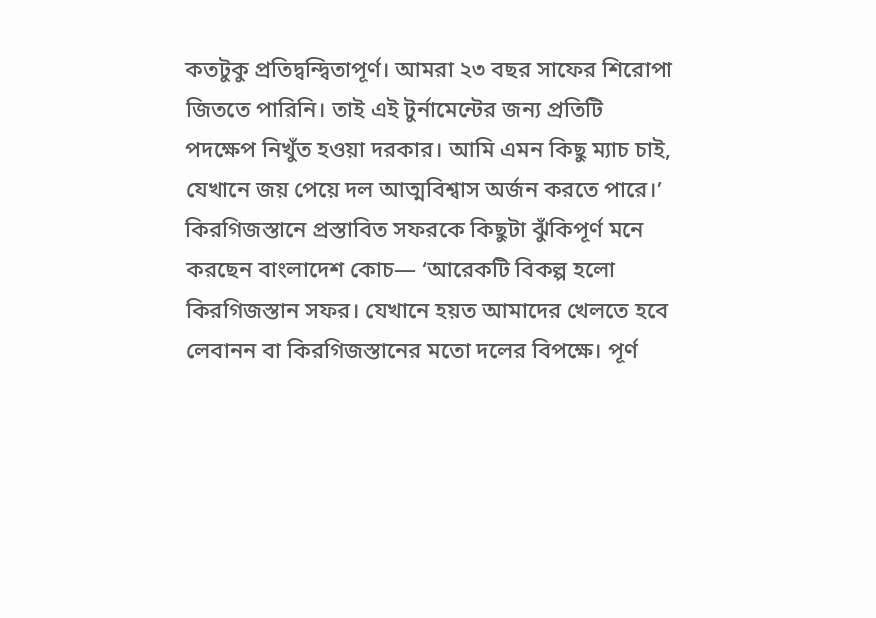কতটুকু প্রতিদ্বন্দ্বিতাপূর্ণ। আমরা ২৩ বছর সাফের শিরোপা জিততে পারিনি। তাই এই টুর্নামেন্টের জন্য প্রতিটি পদক্ষেপ নিখুঁত হওয়া দরকার। আমি এমন কিছু ম্যাচ চাই, যেখানে জয় পেয়ে দল আত্মবিশ্বাস অর্জন করতে পারে।’
কিরগিজস্তানে প্রস্তাবিত সফরকে কিছুটা ঝুঁকিপূর্ণ মনে করছেন বাংলাদেশ কোচ— ‘আরেকটি বিকল্প হলো কিরগিজস্তান সফর। যেখানে হয়ত আমাদের খেলতে হবে লেবানন বা কিরগিজস্তানের মতো দলের বিপক্ষে। পূর্ণ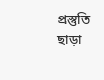প্রস্তুতি ছাড়া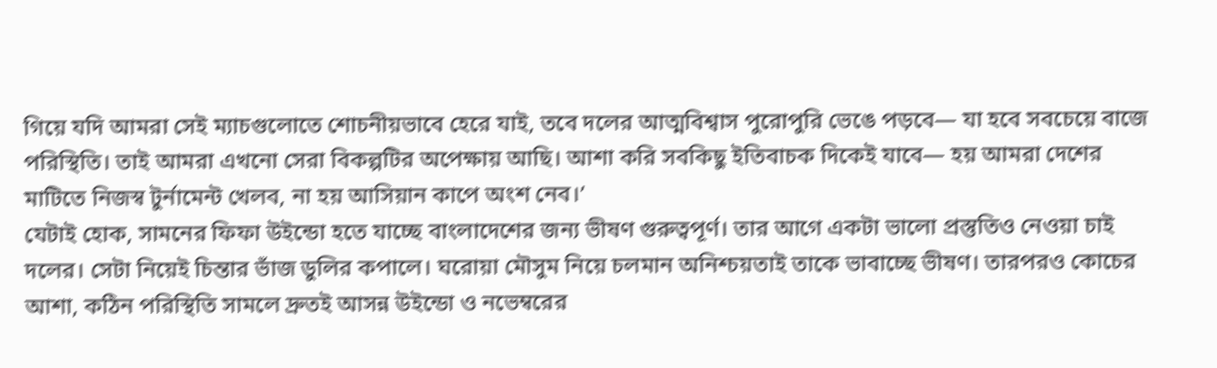গিয়ে যদি আমরা সেই ম্যাচগুলোতে শোচনীয়ভাবে হেরে যাই, তবে দলের আত্মবিশ্বাস পুরোপুরি ভেঙে পড়বে— যা হবে সবচেয়ে বাজে পরিস্থিতি। তাই আমরা এখনো সেরা বিকল্পটির অপেক্ষায় আছি। আশা করি সবকিছু ইতিবাচক দিকেই যাবে— হয় আমরা দেশের মাটিতে নিজস্ব টুর্নামেন্ট খেলব, না হয় আসিয়ান কাপে অংশ নেব।’
যেটাই হোক, সামনের ফিফা উইন্ডো হতে যাচ্ছে বাংলাদেশের জন্য ভীষণ গুরুত্বপূর্ণ। তার আগে একটা ভালো প্রস্তুতিও নেওয়া চাই দলের। সেটা নিয়েই চিন্তার ভাঁজ ডুলির কপালে। ঘরোয়া মৌসুম নিয়ে চলমান অনিশ্চয়তাই তাকে ভাবাচ্ছে ভীষণ। তারপরও কোচের আশা, কঠিন পরিস্থিতি সামলে দ্রুতই আসন্ন উইন্ডো ও নভেম্বরের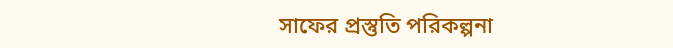সাফের প্রস্তুতি পরিকল্পনা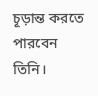চূড়ান্ত করতে পারবেন তিনি।